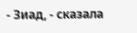- Зиад, - сказала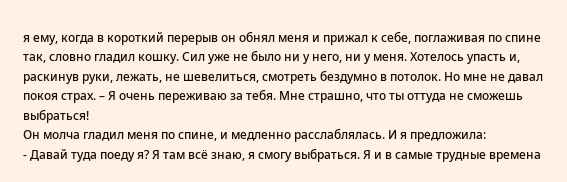я ему, когда в короткий перерыв он обнял меня и прижал к себе, поглаживая по спине так, словно гладил кошку. Сил уже не было ни у него, ни у меня. Хотелось упасть и, раскинув руки, лежать, не шевелиться, смотреть бездумно в потолок. Но мне не давал покоя страх. – Я очень переживаю за тебя. Мне страшно, что ты оттуда не сможешь выбраться!
Он молча гладил меня по спине, и медленно расслаблялась. И я предложила:
- Давай туда поеду я? Я там всё знаю, я смогу выбраться. Я и в самые трудные времена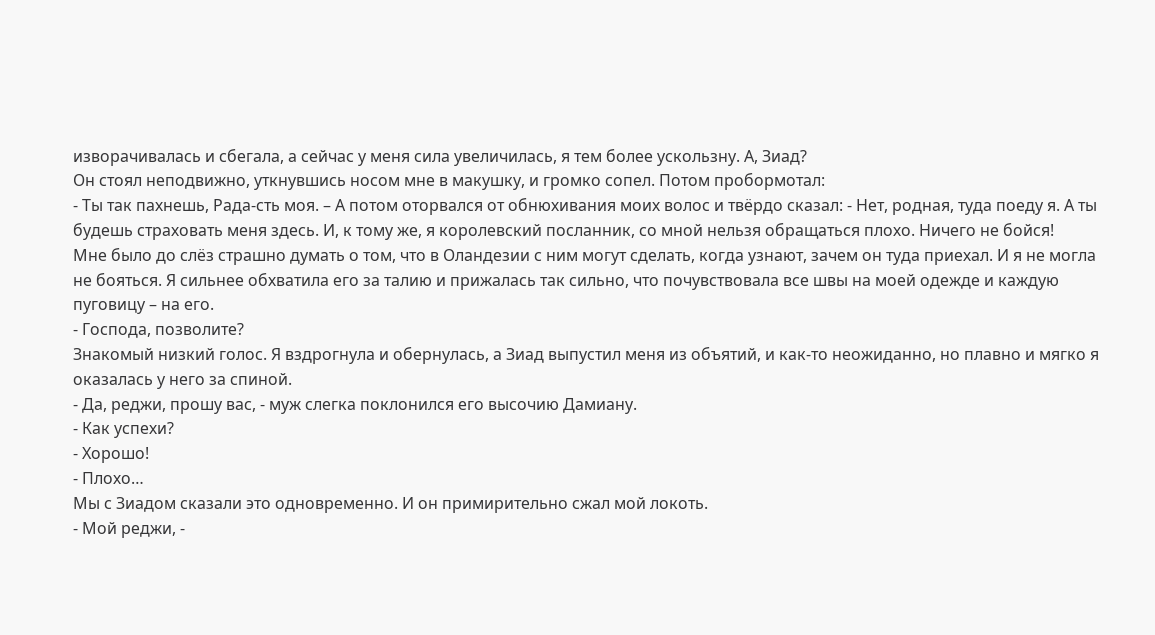изворачивалась и сбегала, а сейчас у меня сила увеличилась, я тем более ускользну. А, Зиад?
Он стоял неподвижно, уткнувшись носом мне в макушку, и громко сопел. Потом пробормотал:
- Ты так пахнешь, Рада-сть моя. – А потом оторвался от обнюхивания моих волос и твёрдо сказал: - Нет, родная, туда поеду я. А ты будешь страховать меня здесь. И, к тому же, я королевский посланник, со мной нельзя обращаться плохо. Ничего не бойся!
Мне было до слёз страшно думать о том, что в Оландезии с ним могут сделать, когда узнают, зачем он туда приехал. И я не могла не бояться. Я сильнее обхватила его за талию и прижалась так сильно, что почувствовала все швы на моей одежде и каждую пуговицу – на его.
- Господа, позволите?
Знакомый низкий голос. Я вздрогнула и обернулась, а Зиад выпустил меня из объятий, и как-то неожиданно, но плавно и мягко я оказалась у него за спиной.
- Да, реджи, прошу вас, - муж слегка поклонился его высочию Дамиану.
- Как успехи?
- Хорошо!
- Плохо…
Мы с Зиадом сказали это одновременно. И он примирительно сжал мой локоть.
- Мой реджи, -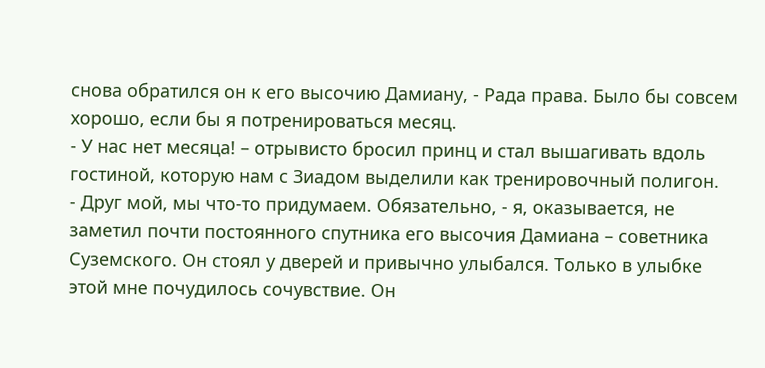снова обратился он к его высочию Дамиану, - Рада права. Было бы совсем хорошо, если бы я потренироваться месяц.
- У нас нет месяца! – отрывисто бросил принц и стал вышагивать вдоль гостиной, которую нам с Зиадом выделили как тренировочный полигон.
- Друг мой, мы что-то придумаем. Обязательно, - я, оказывается, не заметил почти постоянного спутника его высочия Дамиана – советника Суземского. Он стоял у дверей и привычно улыбался. Только в улыбке этой мне почудилось сочувствие. Он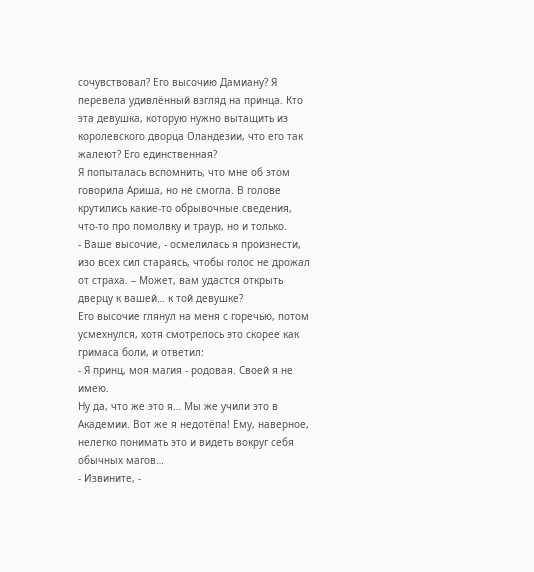сочувствовал? Его высочию Дамиану? Я перевела удивлённый взгляд на принца. Кто эта девушка, которую нужно вытащить из королевского дворца Оландезии, что его так жалеют? Его единственная?
Я попыталась вспомнить, что мне об этом говорила Ариша, но не смогла. В голове крутились какие-то обрывочные сведения, что-то про помолвку и траур, но и только.
- Ваше высочие, - осмелилась я произнести, изо всех сил стараясь, чтобы голос не дрожал от страха. – Может, вам удастся открыть дверцу к вашей… к той девушке?
Его высочие глянул на меня с горечью, потом усмехнулся, хотя смотрелось это скорее как гримаса боли, и ответил:
- Я принц, моя магия - родовая. Своей я не имею.
Ну да, что же это я… Мы же учили это в Академии. Вот же я недотёпа! Ему, наверное, нелегко понимать это и видеть вокруг себя обычных магов…
- Извините, -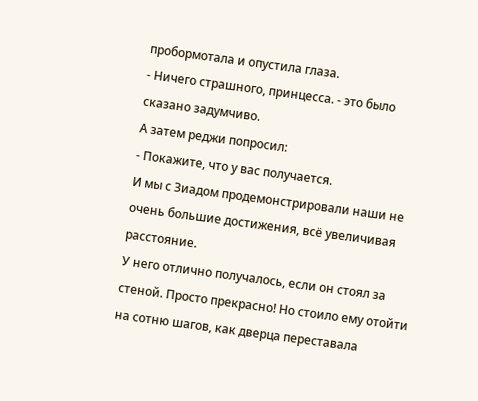пробормотала и опустила глаза.
- Ничего страшного, принцесса. - это было сказано задумчиво.
А затем реджи попросил:
- Покажите, что у вас получается.
И мы с Зиадом продемонстрировали наши не очень большие достижения, всё увеличивая расстояние.
У него отлично получалось, если он стоял за стеной. Просто прекрасно! Но стоило ему отойти на сотню шагов, как дверца переставала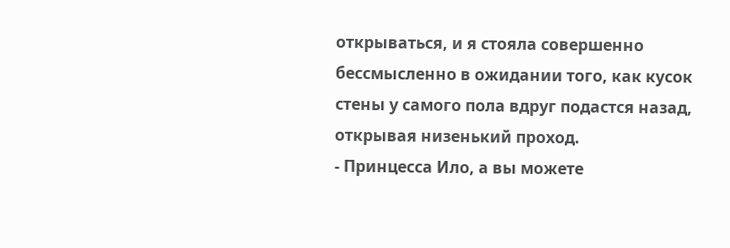открываться, и я стояла совершенно бессмысленно в ожидании того, как кусок стены у самого пола вдруг подастся назад, открывая низенький проход.
- Принцесса Ило, а вы можете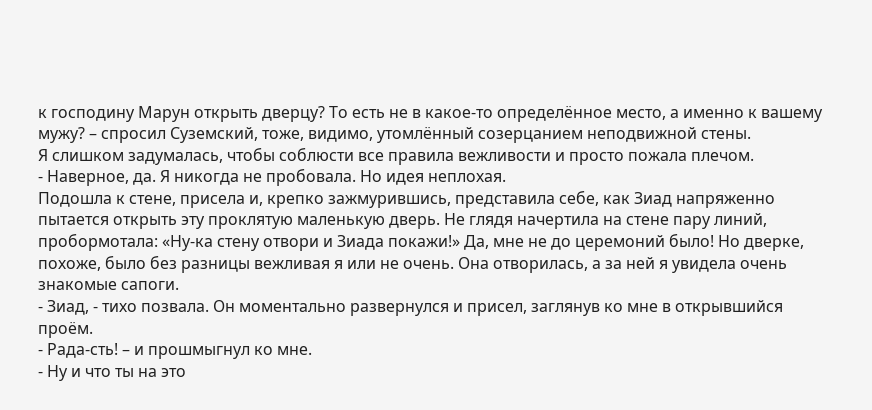к господину Марун открыть дверцу? То есть не в какое-то определённое место, а именно к вашему мужу? – спросил Суземский, тоже, видимо, утомлённый созерцанием неподвижной стены.
Я слишком задумалась, чтобы соблюсти все правила вежливости и просто пожала плечом.
- Наверное, да. Я никогда не пробовала. Но идея неплохая.
Подошла к стене, присела и, крепко зажмурившись, представила себе, как Зиад напряженно пытается открыть эту проклятую маленькую дверь. Не глядя начертила на стене пару линий, пробормотала: «Ну-ка стену отвори и Зиада покажи!» Да, мне не до церемоний было! Но дверке, похоже, было без разницы вежливая я или не очень. Она отворилась, а за ней я увидела очень знакомые сапоги.
- Зиад, - тихо позвала. Он моментально развернулся и присел, заглянув ко мне в открывшийся проём.
- Рада-сть! – и прошмыгнул ко мне.
- Ну и что ты на это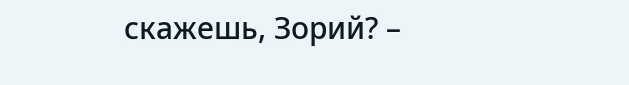скажешь, Зорий? –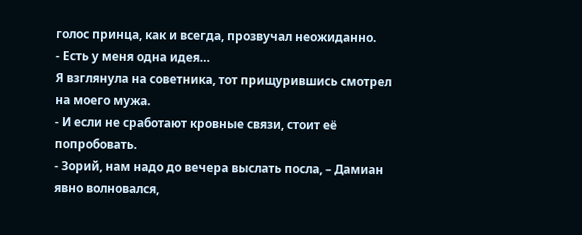голос принца, как и всегда, прозвучал неожиданно.
- Есть у меня одна идея…
Я взглянула на советника, тот прищурившись смотрел на моего мужа.
- И если не сработают кровные связи, стоит её попробовать.
- Зорий, нам надо до вечера выслать посла, – Дамиан явно волновался,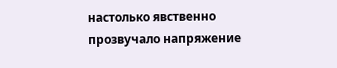настолько явственно прозвучало напряжение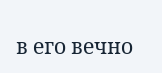в его вечно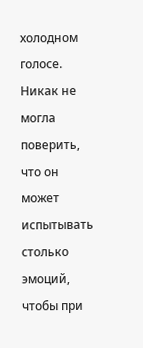холодном голосе.
Никак не могла поверить, что он может испытывать столько эмоций, чтобы при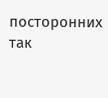посторонних так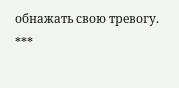обнажать свою тревогу.
***